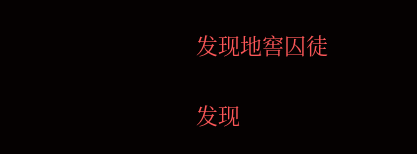发现地窖囚徒

发现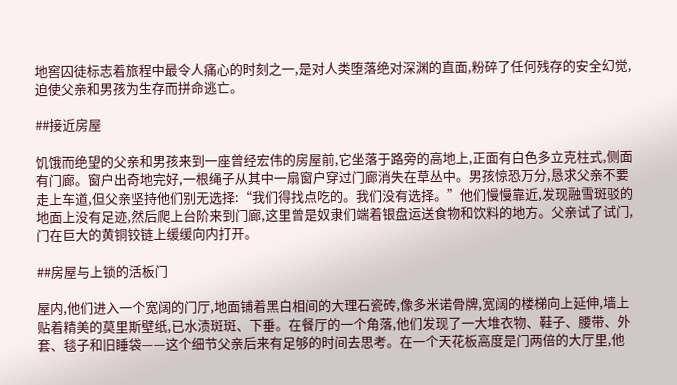地窖囚徒标志着旅程中最令人痛心的时刻之一,是对人类堕落绝对深渊的直面,粉碎了任何残存的安全幻觉,迫使父亲和男孩为生存而拼命逃亡。

##接近房屋

饥饿而绝望的父亲和男孩来到一座曾经宏伟的房屋前,它坐落于路旁的高地上,正面有白色多立克柱式,侧面有门廊。窗户出奇地完好,一根绳子从其中一扇窗户穿过门廊消失在草丛中。男孩惊恐万分,恳求父亲不要走上车道,但父亲坚持他们别无选择:“我们得找点吃的。我们没有选择。”他们慢慢靠近,发现融雪斑驳的地面上没有足迹,然后爬上台阶来到门廊,这里曾是奴隶们端着银盘运送食物和饮料的地方。父亲试了试门,门在巨大的黄铜铰链上缓缓向内打开。

##房屋与上锁的活板门

屋内,他们进入一个宽阔的门厅,地面铺着黑白相间的大理石瓷砖,像多米诺骨牌,宽阔的楼梯向上延伸,墙上贴着精美的莫里斯壁纸,已水渍斑斑、下垂。在餐厅的一个角落,他们发现了一大堆衣物、鞋子、腰带、外套、毯子和旧睡袋——这个细节父亲后来有足够的时间去思考。在一个天花板高度是门两倍的大厅里,他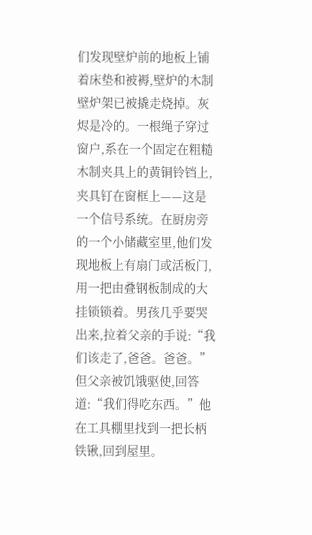们发现壁炉前的地板上铺着床垫和被褥,壁炉的木制壁炉架已被撬走烧掉。灰烬是冷的。一根绳子穿过窗户,系在一个固定在粗糙木制夹具上的黄铜铃铛上,夹具钉在窗框上——这是一个信号系统。在厨房旁的一个小储藏室里,他们发现地板上有扇门或活板门,用一把由叠钢板制成的大挂锁锁着。男孩几乎要哭出来,拉着父亲的手说:“我们该走了,爸爸。爸爸。”但父亲被饥饿驱使,回答道:“我们得吃东西。”他在工具棚里找到一把长柄铁锹,回到屋里。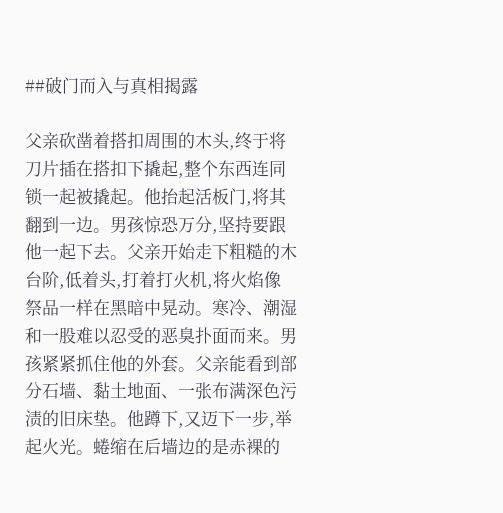##破门而入与真相揭露

父亲砍凿着搭扣周围的木头,终于将刀片插在搭扣下撬起,整个东西连同锁一起被撬起。他抬起活板门,将其翻到一边。男孩惊恐万分,坚持要跟他一起下去。父亲开始走下粗糙的木台阶,低着头,打着打火机,将火焰像祭品一样在黑暗中晃动。寒冷、潮湿和一股难以忍受的恶臭扑面而来。男孩紧紧抓住他的外套。父亲能看到部分石墙、黏土地面、一张布满深色污渍的旧床垫。他蹲下,又迈下一步,举起火光。蜷缩在后墙边的是赤裸的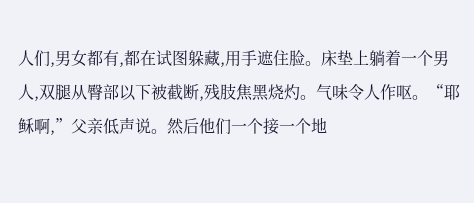人们,男女都有,都在试图躲藏,用手遮住脸。床垫上躺着一个男人,双腿从臀部以下被截断,残肢焦黑烧灼。气味令人作呕。“耶稣啊,”父亲低声说。然后他们一个接一个地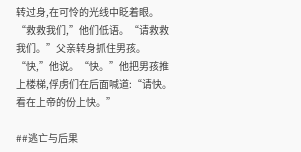转过身,在可怜的光线中眨着眼。“救救我们,”他们低语。“请救救我们。”父亲转身抓住男孩。“快,”他说。“快。”他把男孩推上楼梯,俘虏们在后面喊道:“请快。看在上帝的份上快。”

##逃亡与后果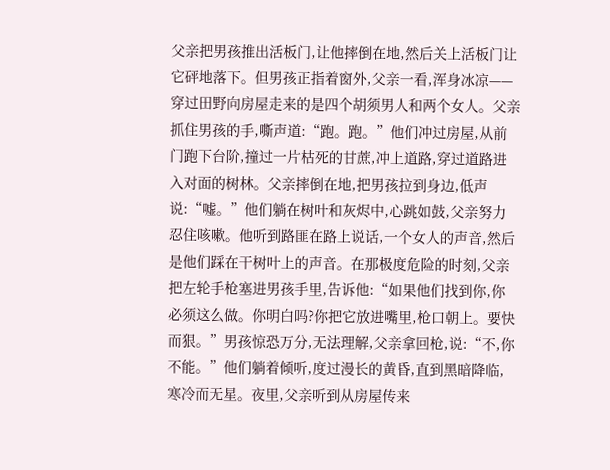父亲把男孩推出活板门,让他摔倒在地,然后关上活板门让它砰地落下。但男孩正指着窗外,父亲一看,浑身冰凉——穿过田野向房屋走来的是四个胡须男人和两个女人。父亲抓住男孩的手,嘶声道:“跑。跑。”他们冲过房屋,从前门跑下台阶,撞过一片枯死的甘蔗,冲上道路,穿过道路进入对面的树林。父亲摔倒在地,把男孩拉到身边,低声说:“嘘。”他们躺在树叶和灰烬中,心跳如鼓,父亲努力忍住咳嗽。他听到路匪在路上说话,一个女人的声音,然后是他们踩在干树叶上的声音。在那极度危险的时刻,父亲把左轮手枪塞进男孩手里,告诉他:“如果他们找到你,你必须这么做。你明白吗?你把它放进嘴里,枪口朝上。要快而狠。”男孩惊恐万分,无法理解,父亲拿回枪,说:“不,你不能。”他们躺着倾听,度过漫长的黄昏,直到黑暗降临,寒冷而无星。夜里,父亲听到从房屋传来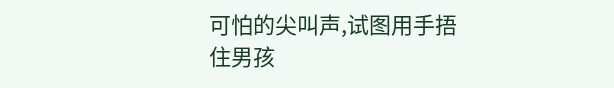可怕的尖叫声,试图用手捂住男孩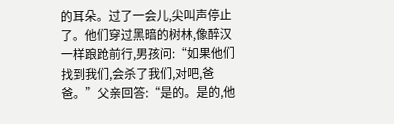的耳朵。过了一会儿,尖叫声停止了。他们穿过黑暗的树林,像醉汉一样踉跄前行,男孩问:“如果他们找到我们,会杀了我们,对吧,爸爸。”父亲回答:“是的。是的,他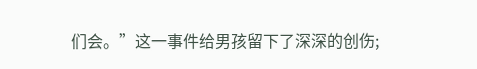们会。”这一事件给男孩留下了深深的创伤;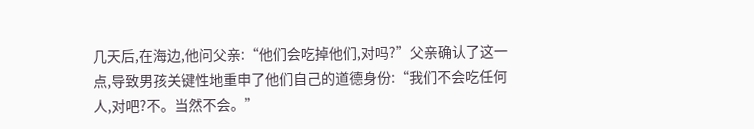几天后,在海边,他问父亲:“他们会吃掉他们,对吗?”父亲确认了这一点,导致男孩关键性地重申了他们自己的道德身份:“我们不会吃任何人,对吧?不。当然不会。”